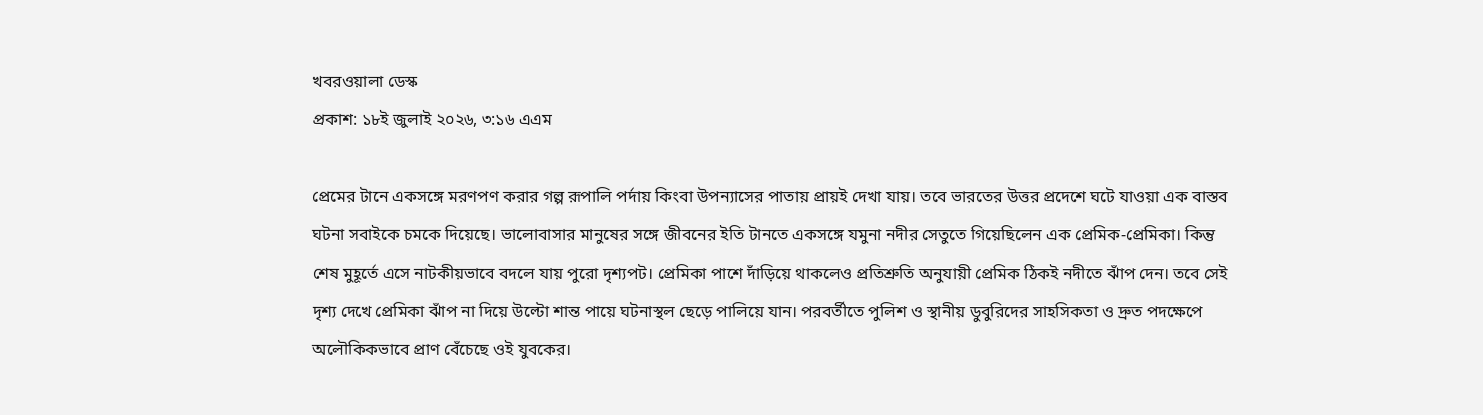খবরওয়ালা ডেস্ক
প্রকাশ: ১৮ই জুলাই ২০২৬, ৩:১৬ এএম

প্রেমের টানে একসঙ্গে মরণপণ করার গল্প রূপালি পর্দায় কিংবা উপন্যাসের পাতায় প্রায়ই দেখা যায়। তবে ভারতের উত্তর প্রদেশে ঘটে যাওয়া এক বাস্তব ঘটনা সবাইকে চমকে দিয়েছে। ভালোবাসার মানুষের সঙ্গে জীবনের ইতি টানতে একসঙ্গে যমুনা নদীর সেতুতে গিয়েছিলেন এক প্রেমিক-প্রেমিকা। কিন্তু শেষ মুহূর্তে এসে নাটকীয়ভাবে বদলে যায় পুরো দৃশ্যপট। প্রেমিকা পাশে দাঁড়িয়ে থাকলেও প্রতিশ্রুতি অনুযায়ী প্রেমিক ঠিকই নদীতে ঝাঁপ দেন। তবে সেই দৃশ্য দেখে প্রেমিকা ঝাঁপ না দিয়ে উল্টো শান্ত পায়ে ঘটনাস্থল ছেড়ে পালিয়ে যান। পরবর্তীতে পুলিশ ও স্থানীয় ডুবুরিদের সাহসিকতা ও দ্রুত পদক্ষেপে অলৌকিকভাবে প্রাণ বেঁচেছে ওই যুবকের।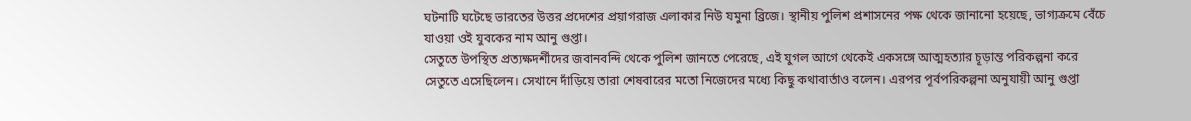ঘটনাটি ঘটেছে ভারতের উত্তর প্রদেশের প্রয়াগরাজ এলাকার নিউ যমুনা ব্রিজে। স্থানীয় পুলিশ প্রশাসনের পক্ষ থেকে জানানো হয়েছে, ভাগ্যক্রমে বেঁচে যাওয়া ওই যুবকের নাম আনু গুপ্তা।
সেতুতে উপস্থিত প্রত্যক্ষদর্শীদের জবানবন্দি থেকে পুলিশ জানতে পেরেছে, এই যুগল আগে থেকেই একসঙ্গে আত্মহত্যার চূড়ান্ত পরিকল্পনা করে সেতুতে এসেছিলেন। সেখানে দাঁড়িয়ে তারা শেষবারের মতো নিজেদের মধ্যে কিছু কথাবার্তাও বলেন। এরপর পূর্বপরিকল্পনা অনুযায়ী আনু গুপ্তা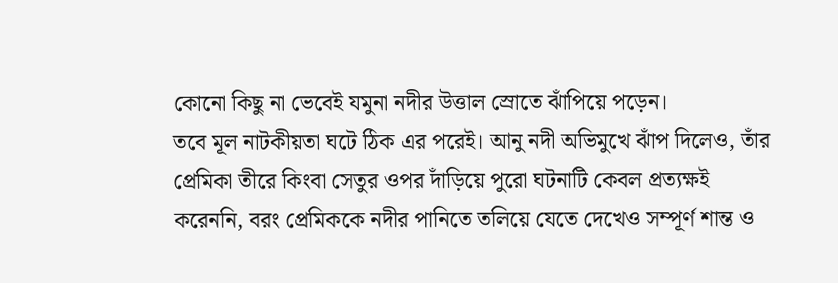কোনো কিছু না ভেবেই যমুনা নদীর উত্তাল স্রোতে ঝাঁপিয়ে পড়েন।
তবে মূল নাটকীয়তা ঘটে ঠিক এর পরেই। আনু নদী অভিমুখে ঝাঁপ দিলেও, তাঁর প্রেমিকা তীরে কিংবা সেতুর ওপর দাঁড়িয়ে পুরো ঘটনাটি কেবল প্রত্যক্ষই করেননি, বরং প্রেমিককে নদীর পানিতে তলিয়ে যেতে দেখেও সম্পূর্ণ শান্ত ও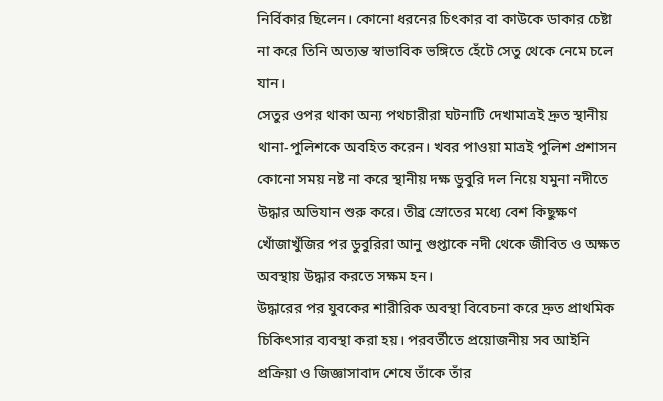নির্বিকার ছিলেন। কোনো ধরনের চিৎকার বা কাউকে ডাকার চেষ্টা না করে তিনি অত্যন্ত স্বাভাবিক ভঙ্গিতে হেঁটে সেতু থেকে নেমে চলে যান।
সেতুর ওপর থাকা অন্য পথচারীরা ঘটনাটি দেখামাত্রই দ্রুত স্থানীয় থানা-পুলিশকে অবহিত করেন। খবর পাওয়া মাত্রই পুলিশ প্রশাসন কোনো সময় নষ্ট না করে স্থানীয় দক্ষ ডুবুরি দল নিয়ে যমুনা নদীতে উদ্ধার অভিযান শুরু করে। তীব্র স্রোতের মধ্যে বেশ কিছুক্ষণ খোঁজাখুঁজির পর ডুবুরিরা আনু গুপ্তাকে নদী থেকে জীবিত ও অক্ষত অবস্থায় উদ্ধার করতে সক্ষম হন।
উদ্ধারের পর যুবকের শারীরিক অবস্থা বিবেচনা করে দ্রুত প্রাথমিক চিকিৎসার ব্যবস্থা করা হয়। পরবর্তীতে প্রয়োজনীয় সব আইনি প্রক্রিয়া ও জিজ্ঞাসাবাদ শেষে তাঁকে তাঁর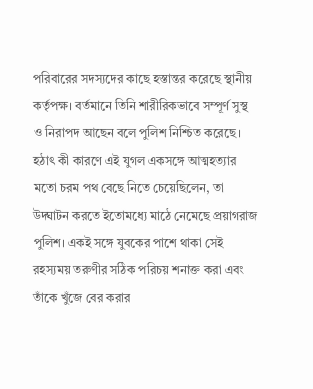পরিবারের সদস্যদের কাছে হস্তান্তর করেছে স্থানীয় কর্তৃপক্ষ। বর্তমানে তিনি শারীরিকভাবে সম্পূর্ণ সুস্থ ও নিরাপদ আছেন বলে পুলিশ নিশ্চিত করেছে।
হঠাৎ কী কারণে এই যুগল একসঙ্গে আত্মহত্যার মতো চরম পথ বেছে নিতে চেয়েছিলেন, তা উদ্ঘাটন করতে ইতোমধ্যে মাঠে নেমেছে প্রয়াগরাজ পুলিশ। একই সঙ্গে যুবকের পাশে থাকা সেই রহস্যময় তরুণীর সঠিক পরিচয় শনাক্ত করা এবং তাঁকে খুঁজে বের করার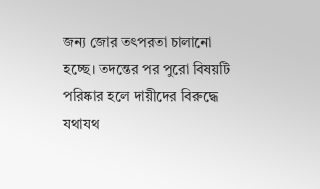জন্য জোর তৎপরতা চালানো হচ্ছে। তদন্তের পর পুরো বিষয়টি পরিষ্কার হলে দায়ীদের বিরুদ্ধে যথাযথ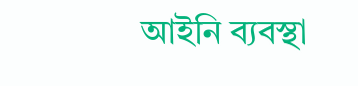আইনি ব্যবস্থা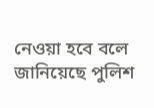নেওয়া হবে বলে জানিয়েছে পুলিশ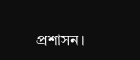প্রশাসন।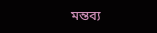মন্তব্য